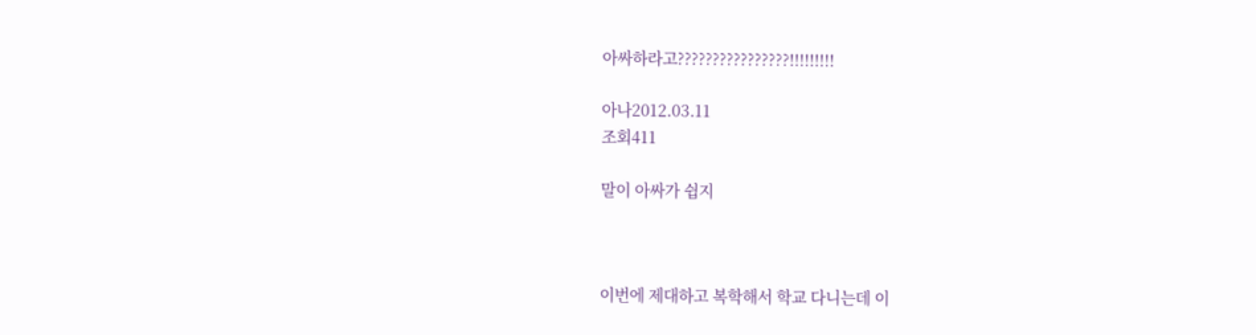아싸하라고????????????????!!!!!!!!!

아나2012.03.11
조회411

말이 아싸가 쉽지



이번에 제대하고 복학해서 학교 다니는데 이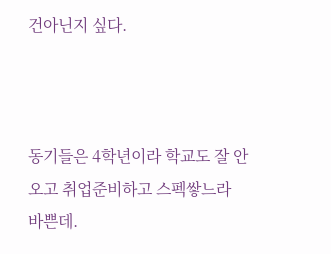건아닌지 싶다.



동기들은 4학년이라 학교도 잘 안오고 취업준비하고 스펙쌓느라 바쁜데.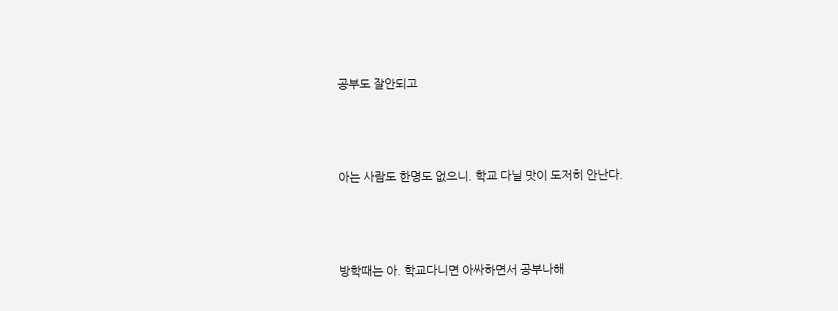공부도 잘안되고



아는 사람도 한명도 없으니. 학교 다닐 맛이 도저히 안난다.



방학때는 아. 학교다니면 아싸하면서 공부나해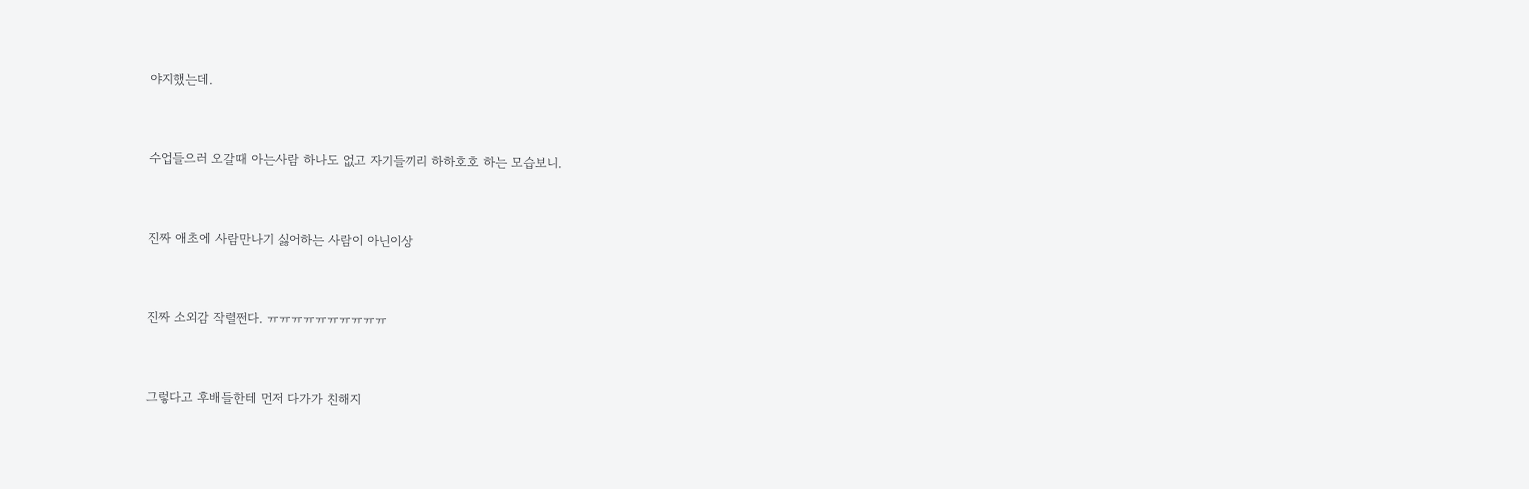야지했는데.



수업들으러 오갈때 아는사람 하나도 없고 자기들끼리 하하호호 하는 모습보니.



진짜 애초에 사람만나기 싫어하는 사람이 아닌이상



진짜 소외감 작렬쩐다. ㅠㅠㅠㅠㅠㅠㅠㅠㅠㅠ



그렇다고 후배들한테 먼저 다가가 친해지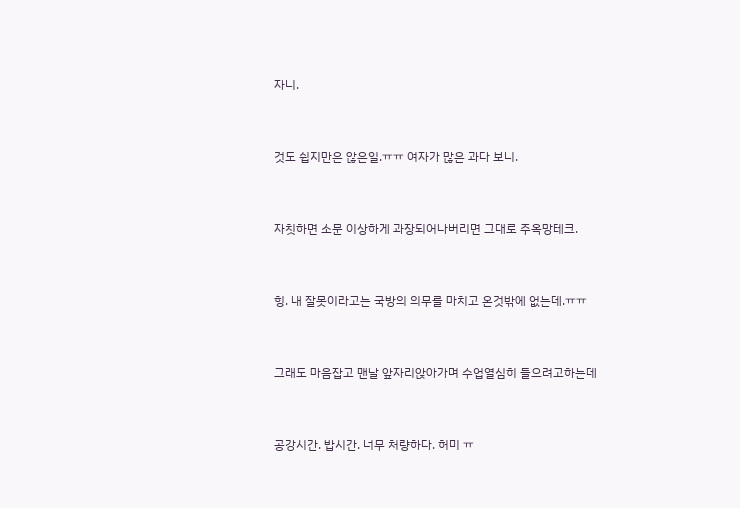자니.



것도 쉽지만은 않은일.ㅠㅠ 여자가 많은 과다 보니.



자칫하면 소문 이상하게 과장되어나버리면 그대로 주옥망테크.



힝. 내 잘못이라고는 국방의 의무를 마치고 온것밖에 없는데.ㅠㅠ



그래도 마음잡고 맨날 앞자리앉아가며 수업열심히 들으려고하는데



공강시간. 밥시간. 너무 처량하다. 허미 ㅠ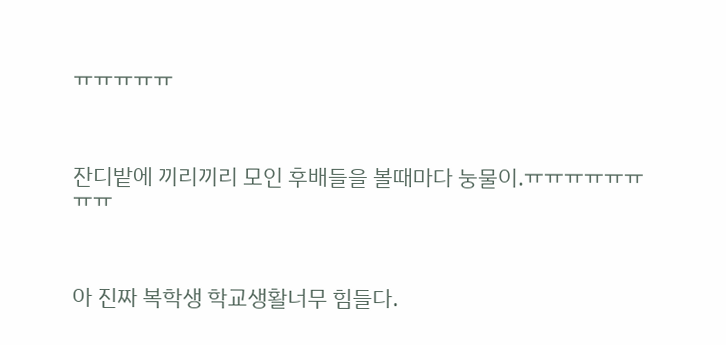ㅠㅠㅠㅠㅠ



잔디밭에 끼리끼리 모인 후배들을 볼때마다 눙물이.ㅠㅠㅠㅠㅠㅠㅠㅠ



아 진짜 복학생 학교생활너무 힘들다.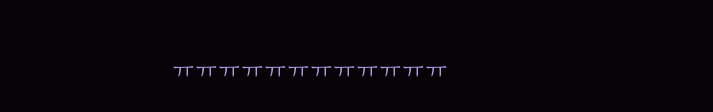ㅠㅠㅠㅠㅠㅠㅠㅠㅠㅠㅠㅠ